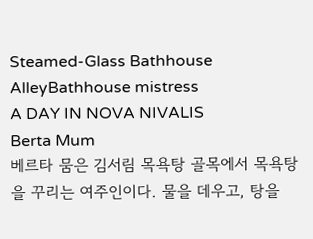Steamed-Glass Bathhouse AlleyBathhouse mistress
A DAY IN NOVA NIVALIS
Berta Mum
베르타 뭄은 김서림 목욕탕 골목에서 목욕탕을 꾸리는 여주인이다. 물을 데우고, 탕을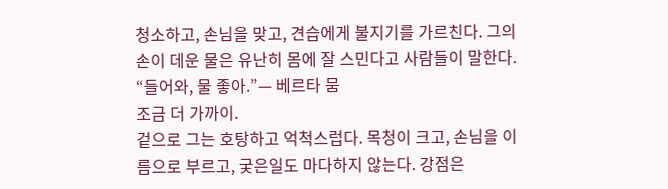청소하고, 손님을 맞고, 견습에게 불지기를 가르친다. 그의 손이 데운 물은 유난히 몸에 잘 스민다고 사람들이 말한다.
“들어와, 물 좋아.”— 베르타 뭄
조금 더 가까이.
겉으로 그는 호탕하고 억척스럽다. 목청이 크고, 손님을 이름으로 부르고, 궂은일도 마다하지 않는다. 강점은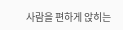사람을 편하게 앉히는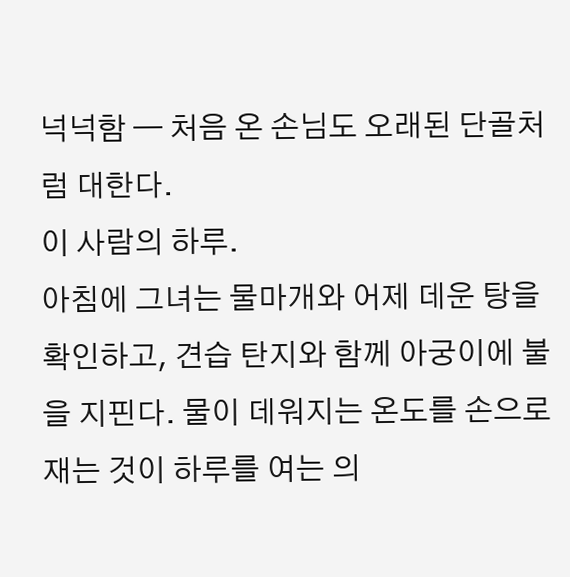넉넉함 — 처음 온 손님도 오래된 단골처럼 대한다.
이 사람의 하루.
아침에 그녀는 물마개와 어제 데운 탕을 확인하고, 견습 탄지와 함께 아궁이에 불을 지핀다. 물이 데워지는 온도를 손으로 재는 것이 하루를 여는 의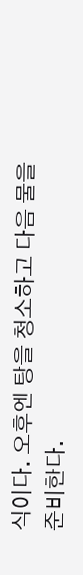식이다. 오후엔 탕을 청소하고 다음 물을 준비한다.